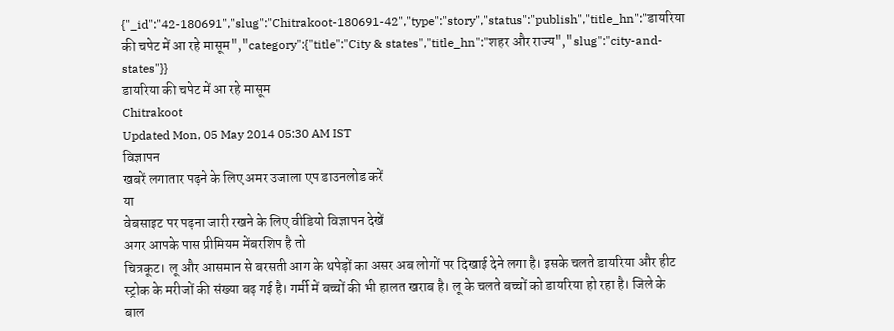{"_id":"42-180691","slug":"Chitrakoot-180691-42","type":"story","status":"publish","title_hn":"डायरिया की चपेट में आ रहे मासूम","category":{"title":"City & states","title_hn":"शहर और राज्य","slug":"city-and-states"}}
डायरिया की चपेट में आ रहे मासूम
Chitrakoot
Updated Mon, 05 May 2014 05:30 AM IST
विज्ञापन
खबरें लगातार पढ़ने के लिए अमर उजाला एप डाउनलोड करें
या
वेबसाइट पर पढ़ना जारी रखने के लिए वीडियो विज्ञापन देखें
अगर आपके पास प्रीमियम मेंबरशिप है तो
चित्रकूट। लू और आसमान से बरसती आग के थपेड़ों का असर अब लोगों पर दिखाई देने लगा है। इसके चलते डायरिया और हीट स्ट्रोक के मरीजों की संख्या बढ़ गई है। गर्मी में बच्चों की भी हालत खराब है। लू के चलते बच्चों को डायरिया हो रहा है। जिले के बाल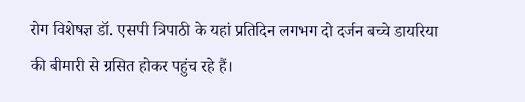रोग विशेषज्ञ डॉ. एसपी त्रिपाठी के यहां प्रतिदिन लगभग दो दर्जन बच्चे डायरिया की बीमारी से ग्रसित होकर पहुंच रहे हैं।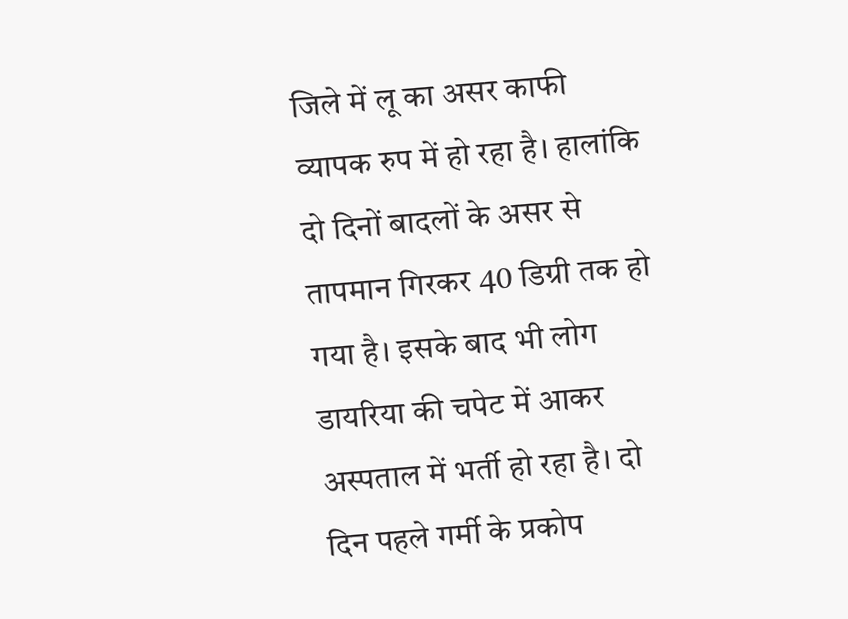जिले में लू का असर काफी व्यापक रुप में हो रहा है। हालांकि दो दिनों बादलों के असर से तापमान गिरकर 40 डिग्री तक हो गया है। इसके बाद भी लोग डायरिया की चपेट में आकर अस्पताल में भर्ती हो रहा है। दो दिन पहले गर्मी के प्रकोप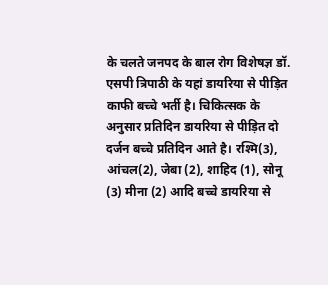के चलते जनपद के बाल रोग विशेषज्ञ डॉ. एसपी त्रिपाठी के यहां डायरिया से पीड़ित काफी बच्चे भर्ती है। चिकित्सक के अनुसार प्रतिदिन डायरिया से पीड़ित दो दर्जन बच्चे प्रतिदिन आते है। रश्मि(3), आंचल(2), जेबा (2), शाहिद (1), सोनू (3) मीना (2) आदि बच्चे डायरिया से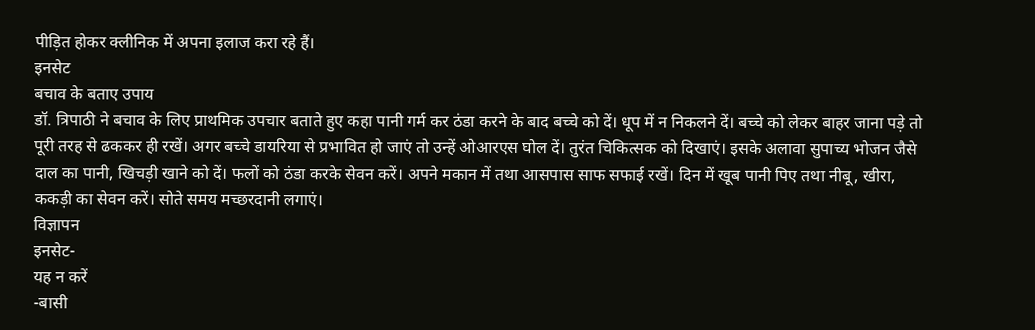पीड़ित होकर क्लीनिक में अपना इलाज करा रहे हैं।
इनसेट
बचाव के बताए उपाय
डॉ. त्रिपाठी ने बचाव के लिए प्राथमिक उपचार बताते हुए कहा पानी गर्म कर ठंडा करने के बाद बच्चे को दें। धूप में न निकलने दें। बच्चे को लेकर बाहर जाना पड़े तो पूरी तरह से ढककर ही रखें। अगर बच्चे डायरिया से प्रभावित हो जाएं तो उन्हें ओआरएस घोल दें। तुरंत चिकित्सक को दिखाएं। इसके अलावा सुपाच्य भोजन जैसे दाल का पानी, खिचड़ी खाने को दें। फलों को ठंडा करके सेवन करें। अपने मकान में तथा आसपास साफ सफाई रखें। दिन में खूब पानी पिए तथा नीबू, खीरा, ककड़ी का सेवन करें। सोते समय मच्छरदानी लगाएं।
विज्ञापन
इनसेट-
यह न करें
-बासी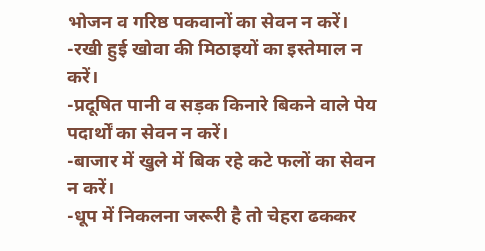भोजन व गरिष्ठ पकवानों का सेवन न करें।
-रखी हुई खोवा की मिठाइयों का इस्तेमाल न करें।
-प्रदूषित पानी व सड़क किनारे बिकने वाले पेय पदार्थों का सेवन न करें।
-बाजार में खुले में बिक रहे कटे फलों का सेवन न करें।
-धूप में निकलना जरूरी है तो चेहरा ढककर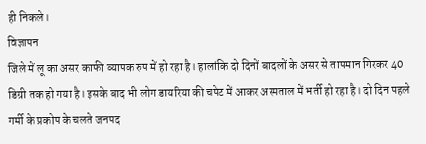ही निकले।
विज्ञापन
जिले में लू का असर काफी व्यापक रुप में हो रहा है। हालांकि दो दिनों बादलों के असर से तापमान गिरकर 40 डिग्री तक हो गया है। इसके बाद भी लोग डायरिया की चपेट में आकर अस्पताल में भर्ती हो रहा है। दो दिन पहले गर्मी के प्रकोप के चलते जनपद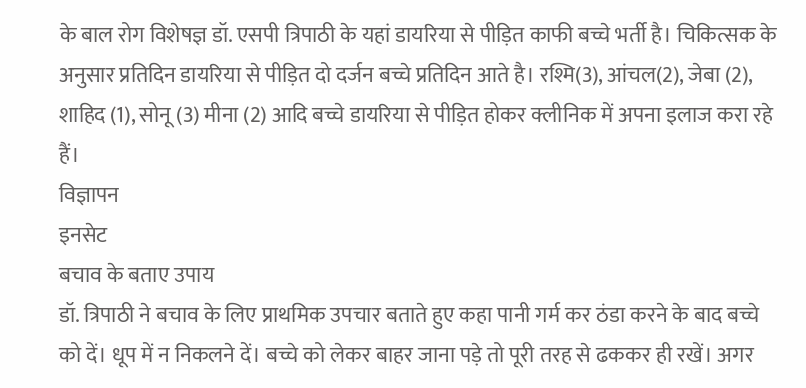के बाल रोग विशेषज्ञ डॉ. एसपी त्रिपाठी के यहां डायरिया से पीड़ित काफी बच्चे भर्ती है। चिकित्सक के अनुसार प्रतिदिन डायरिया से पीड़ित दो दर्जन बच्चे प्रतिदिन आते है। रश्मि(3), आंचल(2), जेबा (2), शाहिद (1), सोनू (3) मीना (2) आदि बच्चे डायरिया से पीड़ित होकर क्लीनिक में अपना इलाज करा रहे हैं।
विज्ञापन
इनसेट
बचाव के बताए उपाय
डॉ. त्रिपाठी ने बचाव के लिए प्राथमिक उपचार बताते हुए कहा पानी गर्म कर ठंडा करने के बाद बच्चे को दें। धूप में न निकलने दें। बच्चे को लेकर बाहर जाना पड़े तो पूरी तरह से ढककर ही रखें। अगर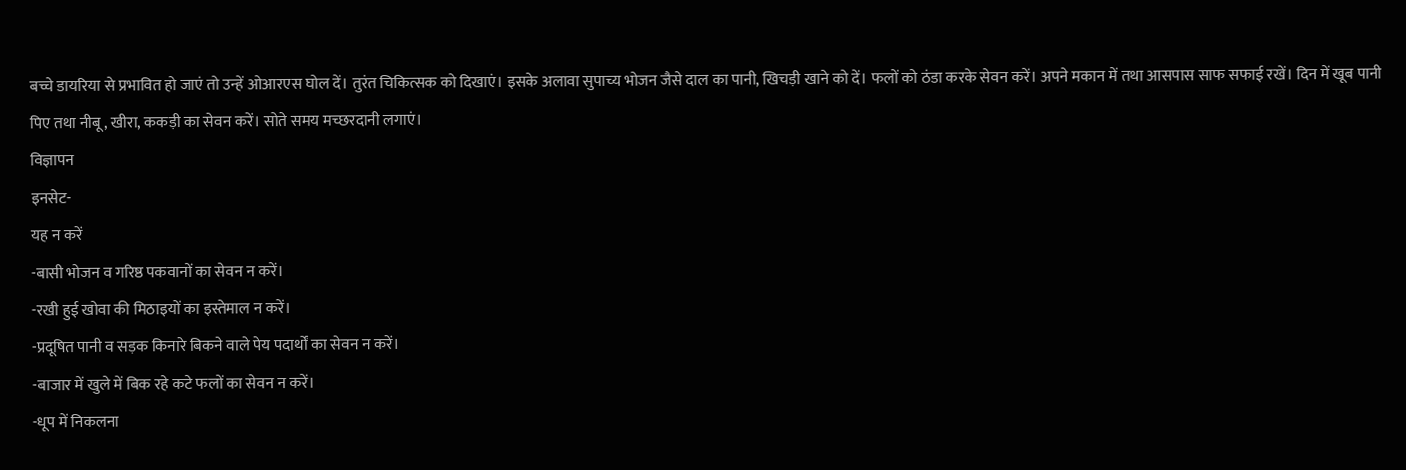बच्चे डायरिया से प्रभावित हो जाएं तो उन्हें ओआरएस घोल दें। तुरंत चिकित्सक को दिखाएं। इसके अलावा सुपाच्य भोजन जैसे दाल का पानी, खिचड़ी खाने को दें। फलों को ठंडा करके सेवन करें। अपने मकान में तथा आसपास साफ सफाई रखें। दिन में खूब पानी पिए तथा नीबू, खीरा, ककड़ी का सेवन करें। सोते समय मच्छरदानी लगाएं।
विज्ञापन
इनसेट-
यह न करें
-बासी भोजन व गरिष्ठ पकवानों का सेवन न करें।
-रखी हुई खोवा की मिठाइयों का इस्तेमाल न करें।
-प्रदूषित पानी व सड़क किनारे बिकने वाले पेय पदार्थों का सेवन न करें।
-बाजार में खुले में बिक रहे कटे फलों का सेवन न करें।
-धूप में निकलना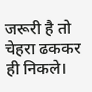जरूरी है तो चेहरा ढककर ही निकले।